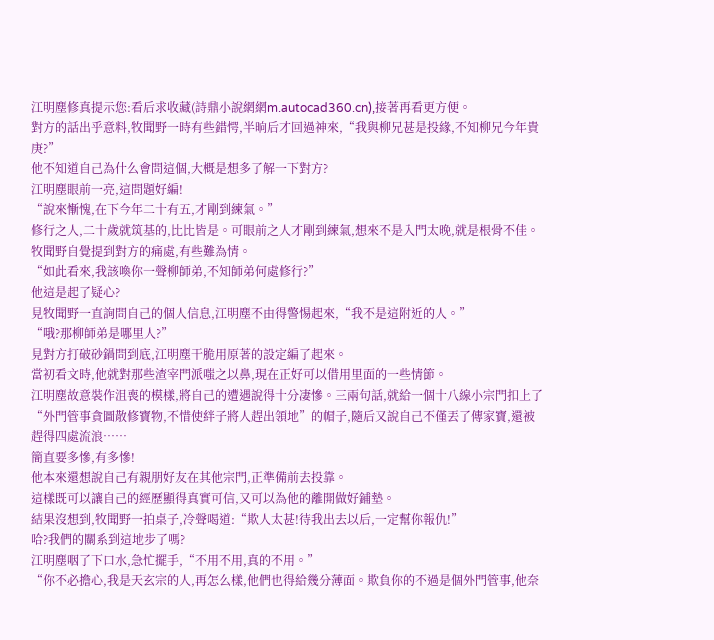江明塵修真提示您:看后求收藏(詩鼎小說網網m.autocad360.cn),接著再看更方便。
對方的話出乎意料,牧聞野一時有些錯愕,半晌后才回過神來,“我與柳兄甚是投緣,不知柳兄今年貴庚?”
他不知道自己為什么會問這個,大概是想多了解一下對方?
江明塵眼前一亮,這問題好編!
“說來慚愧,在下今年二十有五,才剛到練氣。”
修行之人,二十歲就筑基的,比比皆是。可眼前之人才剛到練氣,想來不是入門太晚,就是根骨不佳。
牧聞野自覺提到對方的痛處,有些難為情。
“如此看來,我該喚你一聲柳師弟,不知師弟何處修行?”
他這是起了疑心?
見牧聞野一直詢問自己的個人信息,江明塵不由得警惕起來,“我不是這附近的人。”
“哦?那柳師弟是哪里人?”
見對方打破砂鍋問到底,江明塵干脆用原著的設定編了起來。
當初看文時,他就對那些渣宰門派嗤之以鼻,現在正好可以借用里面的一些情節。
江明塵故意裝作沮喪的模樣,將自己的遭遇說得十分凄慘。三兩句話,就給一個十八線小宗門扣上了“外門管事貪圖散修寶物,不惜使絆子將人趕出領地”的帽子,隨后又說自己不僅丟了傳家寶,還被趕得四處流浪……
簡直要多慘,有多慘!
他本來還想說自己有親朋好友在其他宗門,正準備前去投靠。
這樣既可以讓自己的經歷顯得真實可信,又可以為他的離開做好鋪墊。
結果沒想到,牧聞野一拍桌子,冷聲喝道:“欺人太甚!待我出去以后,一定幫你報仇!”
哈?我們的關系到這地步了嗎?
江明塵咽了下口水,急忙擺手,“不用不用,真的不用。”
“你不必擔心,我是天玄宗的人,再怎么樣,他們也得給幾分薄面。欺負你的不過是個外門管事,他奈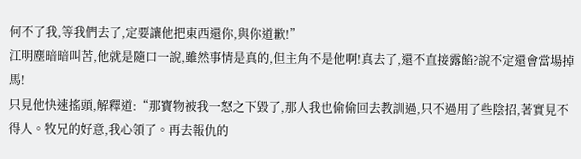何不了我,等我們去了,定要讓他把東西還你,與你道歉!”
江明塵暗暗叫苦,他就是隨口一說,雖然事情是真的,但主角不是他啊!真去了,還不直接露餡?說不定還會當場掉馬!
只見他快速搖頭,解釋道:“那寶物被我一怒之下毀了,那人我也偷偷回去教訓過,只不過用了些陰招,著實見不得人。牧兄的好意,我心領了。再去報仇的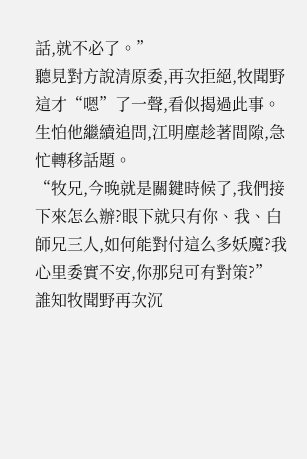話,就不必了。”
聽見對方說清原委,再次拒絕,牧聞野這才“嗯”了一聲,看似揭過此事。
生怕他繼續追問,江明塵趁著間隙,急忙轉移話題。
“牧兄,今晚就是關鍵時候了,我們接下來怎么辦?眼下就只有你、我、白師兄三人,如何能對付這么多妖魔?我心里委實不安,你那兒可有對策?”
誰知牧聞野再次沉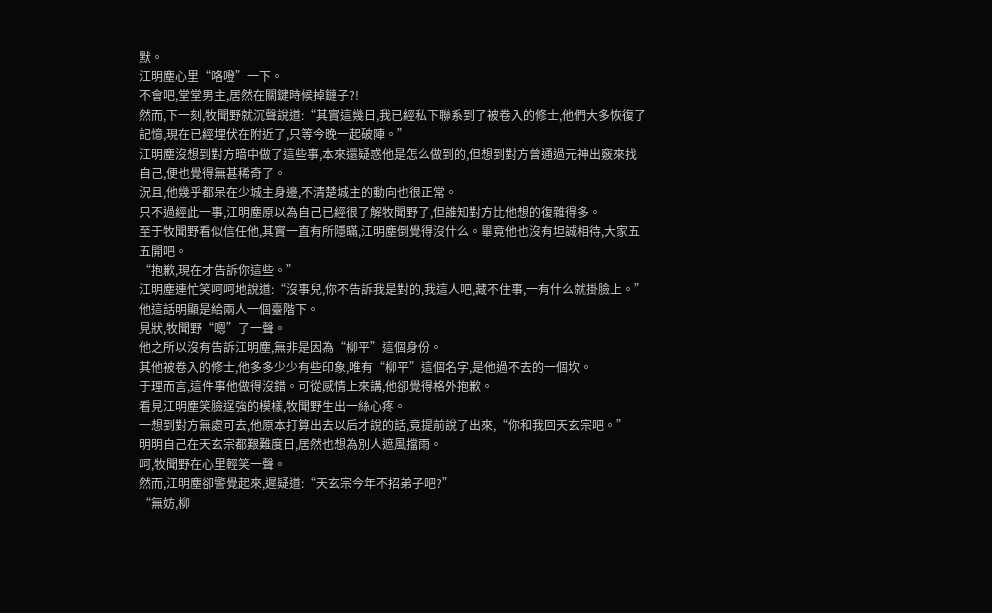默。
江明塵心里“咯噔”一下。
不會吧,堂堂男主,居然在關鍵時候掉鏈子?!
然而,下一刻,牧聞野就沉聲說道:“其實這幾日,我已經私下聯系到了被卷入的修士,他們大多恢復了記憶,現在已經埋伏在附近了,只等今晚一起破陣。”
江明塵沒想到對方暗中做了這些事,本來還疑惑他是怎么做到的,但想到對方曾通過元神出竅來找自己,便也覺得無甚稀奇了。
況且,他幾乎都呆在少城主身邊,不清楚城主的動向也很正常。
只不過經此一事,江明塵原以為自己已經很了解牧聞野了,但誰知對方比他想的復雜得多。
至于牧聞野看似信任他,其實一直有所隱瞞,江明塵倒覺得沒什么。畢竟他也沒有坦誠相待,大家五五開吧。
“抱歉,現在才告訴你這些。”
江明塵連忙笑呵呵地說道:“沒事兒,你不告訴我是對的,我這人吧,藏不住事,一有什么就掛臉上。”
他這話明顯是給兩人一個臺階下。
見狀,牧聞野“嗯”了一聲。
他之所以沒有告訴江明塵,無非是因為“柳平”這個身份。
其他被卷入的修士,他多多少少有些印象,唯有“柳平”這個名字,是他過不去的一個坎。
于理而言,這件事他做得沒錯。可從感情上來講,他卻覺得格外抱歉。
看見江明塵笑臉逞強的模樣,牧聞野生出一絲心疼。
一想到對方無處可去,他原本打算出去以后才說的話,竟提前說了出來,“你和我回天玄宗吧。”
明明自己在天玄宗都艱難度日,居然也想為別人遮風擋雨。
呵,牧聞野在心里輕笑一聲。
然而,江明塵卻警覺起來,遲疑道:“天玄宗今年不招弟子吧?”
“無妨,柳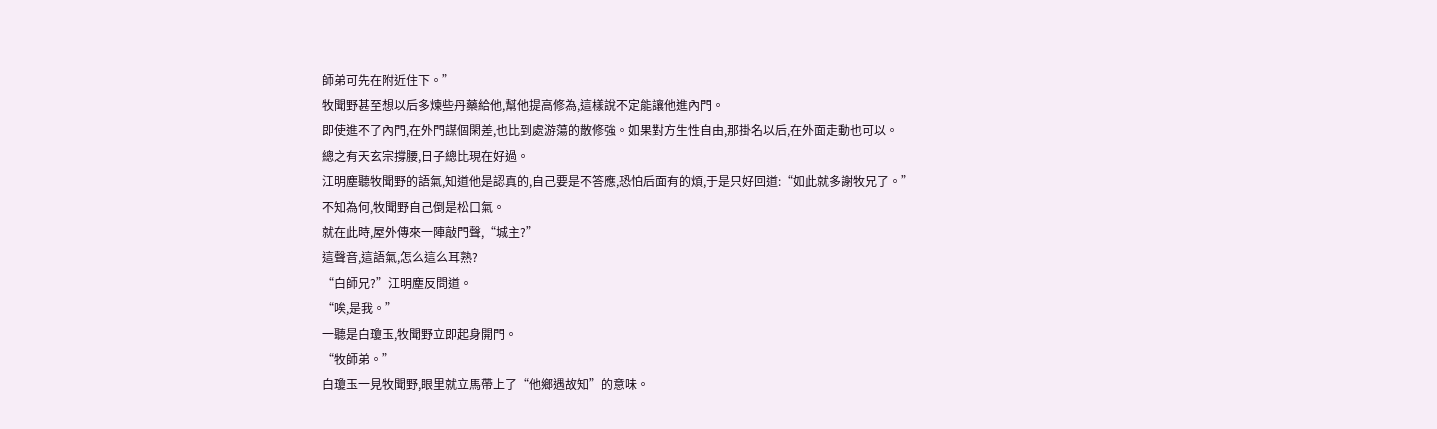師弟可先在附近住下。”
牧聞野甚至想以后多煉些丹藥給他,幫他提高修為,這樣說不定能讓他進內門。
即使進不了內門,在外門謀個閑差,也比到處游蕩的散修強。如果對方生性自由,那掛名以后,在外面走動也可以。
總之有天玄宗撐腰,日子總比現在好過。
江明塵聽牧聞野的語氣,知道他是認真的,自己要是不答應,恐怕后面有的煩,于是只好回道:“如此就多謝牧兄了。”
不知為何,牧聞野自己倒是松口氣。
就在此時,屋外傳來一陣敲門聲,“城主?”
這聲音,這語氣,怎么這么耳熟?
“白師兄?”江明塵反問道。
“唉,是我。”
一聽是白瓊玉,牧聞野立即起身開門。
“牧師弟。”
白瓊玉一見牧聞野,眼里就立馬帶上了“他鄉遇故知”的意味。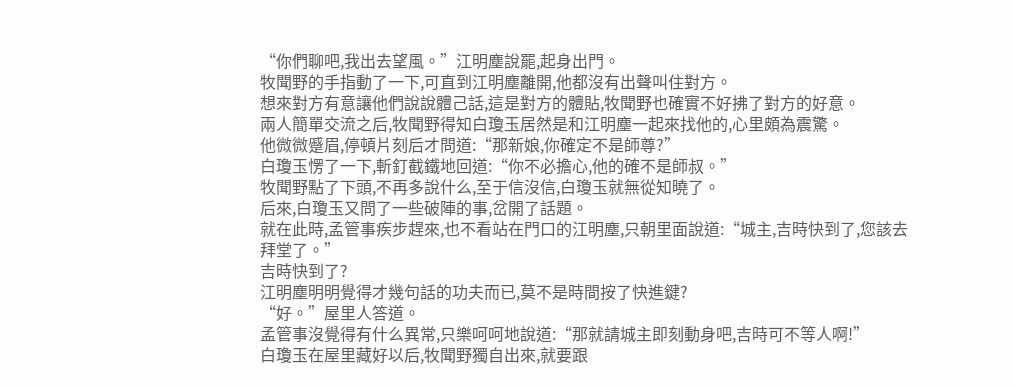“你們聊吧,我出去望風。”江明塵說罷,起身出門。
牧聞野的手指動了一下,可直到江明塵離開,他都沒有出聲叫住對方。
想來對方有意讓他們說說體己話,這是對方的體貼,牧聞野也確實不好拂了對方的好意。
兩人簡單交流之后,牧聞野得知白瓊玉居然是和江明塵一起來找他的,心里頗為震驚。
他微微蹙眉,停頓片刻后才問道:“那新娘,你確定不是師尊?”
白瓊玉愣了一下,斬釘截鐵地回道:“你不必擔心,他的確不是師叔。”
牧聞野點了下頭,不再多說什么,至于信沒信,白瓊玉就無從知曉了。
后來,白瓊玉又問了一些破陣的事,岔開了話題。
就在此時,孟管事疾步趕來,也不看站在門口的江明塵,只朝里面說道:“城主,吉時快到了,您該去拜堂了。”
吉時快到了?
江明塵明明覺得才幾句話的功夫而已,莫不是時間按了快進鍵?
“好。”屋里人答道。
孟管事沒覺得有什么異常,只樂呵呵地說道:“那就請城主即刻動身吧,吉時可不等人啊!”
白瓊玉在屋里藏好以后,牧聞野獨自出來,就要跟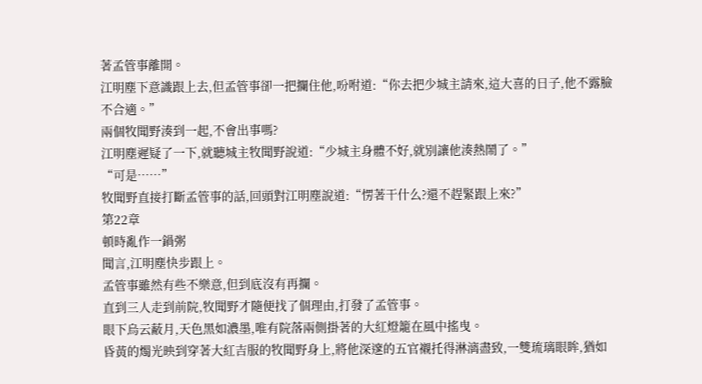著孟管事離開。
江明塵下意識跟上去,但孟管事卻一把攔住他,吩咐道:“你去把少城主請來,這大喜的日子,他不露臉不合適。”
兩個牧聞野湊到一起,不會出事嗎?
江明塵遲疑了一下,就聽城主牧聞野說道:“少城主身體不好,就別讓他湊熱鬧了。”
“可是……”
牧聞野直接打斷孟管事的話,回頭對江明塵說道:“愣著干什么?還不趕緊跟上來?”
第22章
頓時亂作一鍋粥
聞言,江明塵快步跟上。
孟管事雖然有些不樂意,但到底沒有再攔。
直到三人走到前院,牧聞野才隨便找了個理由,打發了孟管事。
眼下烏云蔽月,天色黑如濃墨,唯有院落兩側掛著的大紅燈籠在風中搖曳。
昏黃的燭光映到穿著大紅吉服的牧聞野身上,將他深邃的五官襯托得淋漓盡致,一雙琉璃眼眸,猶如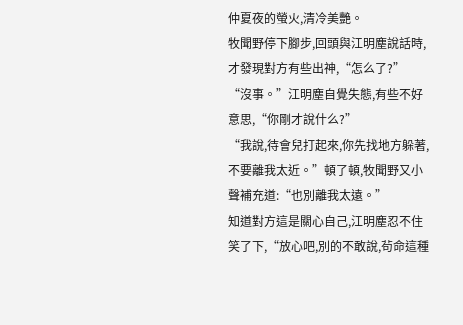仲夏夜的螢火,清冷美艷。
牧聞野停下腳步,回頭與江明塵說話時,才發現對方有些出神,“怎么了?”
“沒事。”江明塵自覺失態,有些不好意思,“你剛才說什么?”
“我說,待會兒打起來,你先找地方躲著,不要離我太近。”頓了頓,牧聞野又小聲補充道:“也別離我太遠。”
知道對方這是關心自己,江明塵忍不住笑了下,“放心吧,別的不敢說,茍命這種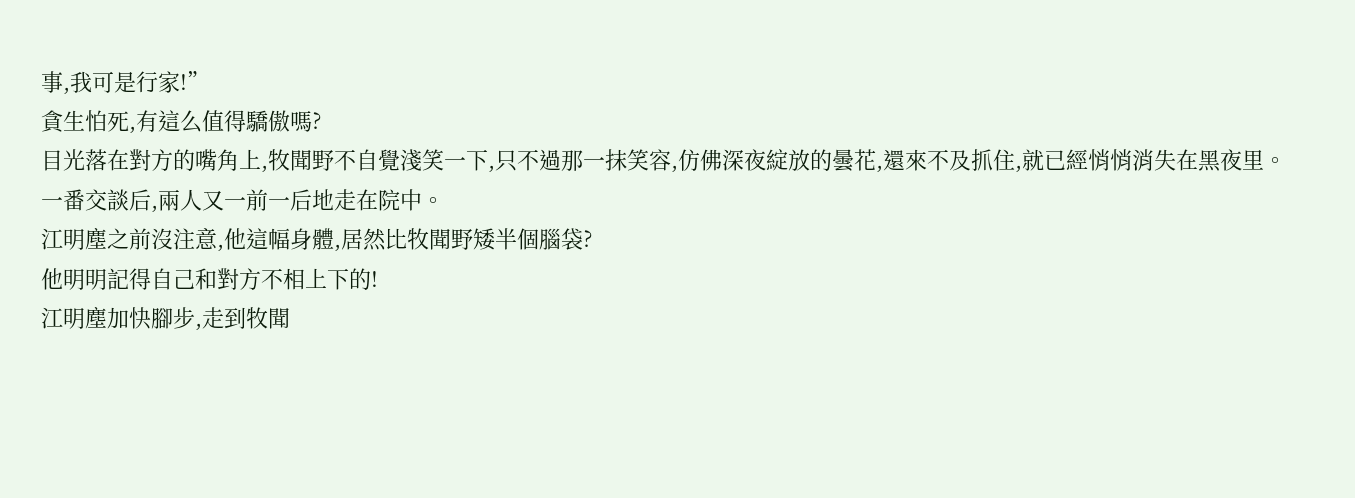事,我可是行家!”
貪生怕死,有這么值得驕傲嗎?
目光落在對方的嘴角上,牧聞野不自覺淺笑一下,只不過那一抹笑容,仿佛深夜綻放的曇花,還來不及抓住,就已經悄悄消失在黑夜里。
一番交談后,兩人又一前一后地走在院中。
江明塵之前沒注意,他這幅身體,居然比牧聞野矮半個腦袋?
他明明記得自己和對方不相上下的!
江明塵加快腳步,走到牧聞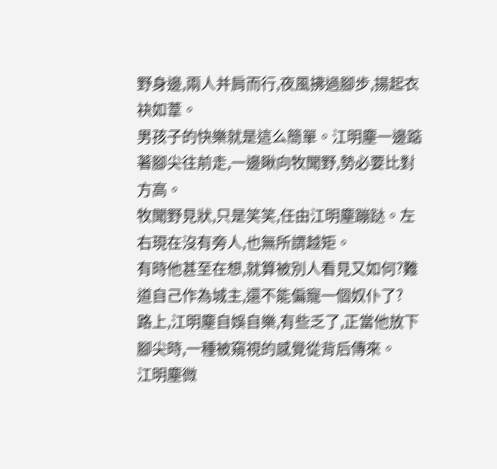野身邊,兩人并肩而行,夜風拂過腳步,揚起衣袂如葦。
男孩子的快樂就是這么簡單。江明塵一邊踮著腳尖往前走,一邊瞅向牧聞野,勢必要比對方高。
牧聞野見狀,只是笑笑,任由江明塵蹦跶。左右現在沒有旁人,也無所謂越矩。
有時他甚至在想,就算被別人看見又如何?難道自己作為城主,還不能偏寵一個奴仆了?
路上,江明塵自娛自樂,有些乏了,正當他放下腳尖時,一種被窺視的感覺從背后傳來。
江明塵微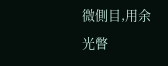微側目,用余光瞥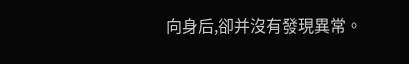向身后,卻并沒有發現異常。